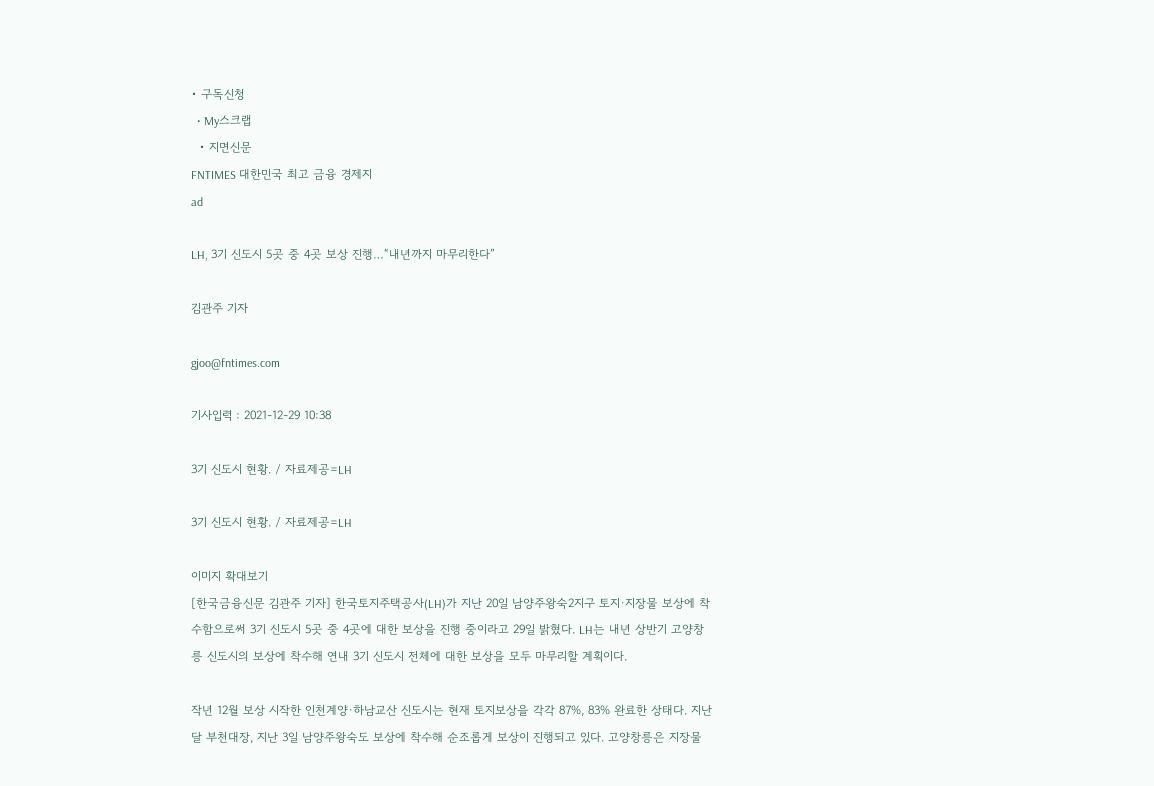• 구독신청
  • My스크랩
  • 지면신문
FNTIMES 대한민국 최고 금융 경제지
ad

LH, 3기 신도시 5곳 중 4곳 보상 진행…“내년까지 마무리한다”

김관주 기자

gjoo@fntimes.com

기사입력 : 2021-12-29 10:38

3기 신도시 현황. / 자료제공=LH

3기 신도시 현황. / 자료제공=LH

이미지 확대보기
[한국금융신문 김관주 기자] 한국토지주택공사(LH)가 지난 20일 남양주왕숙2지구 토지·지장물 보상에 착수함으로써 3기 신도시 5곳 중 4곳에 대한 보상을 진행 중이라고 29일 밝혔다. LH는 내년 상반기 고양창릉 신도시의 보상에 착수해 연내 3기 신도시 전체에 대한 보상을 모두 마무리할 계획이다.

작년 12월 보상 시작한 인천계양·하남교산 신도시는 현재 토지보상을 각각 87%, 83% 완료한 상태다. 지난달 부천대장, 지난 3일 남양주왕숙도 보상에 착수해 순조롭게 보상이 진행되고 있다. 고양창릉은 지장물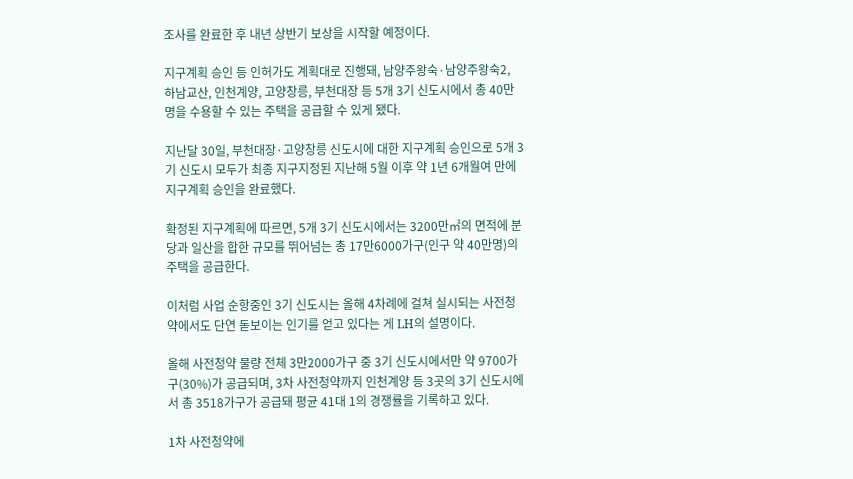조사를 완료한 후 내년 상반기 보상을 시작할 예정이다.

지구계획 승인 등 인허가도 계획대로 진행돼, 남양주왕숙·남양주왕숙2, 하남교산, 인천계양, 고양창릉, 부천대장 등 5개 3기 신도시에서 총 40만명을 수용할 수 있는 주택을 공급할 수 있게 됐다.

지난달 30일, 부천대장·고양창릉 신도시에 대한 지구계획 승인으로 5개 3기 신도시 모두가 최종 지구지정된 지난해 5월 이후 약 1년 6개월여 만에 지구계획 승인을 완료했다.

확정된 지구계획에 따르면, 5개 3기 신도시에서는 3200만㎡의 면적에 분당과 일산을 합한 규모를 뛰어넘는 총 17만6000가구(인구 약 40만명)의 주택을 공급한다.

이처럼 사업 순항중인 3기 신도시는 올해 4차례에 걸쳐 실시되는 사전청약에서도 단연 돋보이는 인기를 얻고 있다는 게 LH의 설명이다.

올해 사전청약 물량 전체 3만2000가구 중 3기 신도시에서만 약 9700가구(30%)가 공급되며, 3차 사전청약까지 인천계양 등 3곳의 3기 신도시에서 총 3518가구가 공급돼 평균 41대 1의 경쟁률을 기록하고 있다.

1차 사전청약에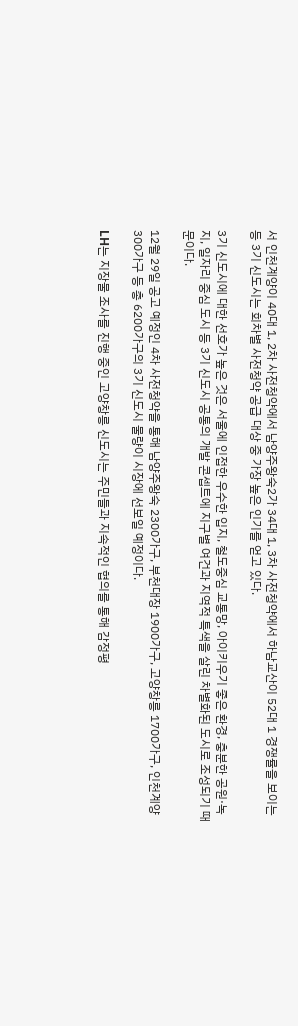서 인천계양이 40대 1, 2차 사전청약에서 남양주왕숙2가 34대 1, 3차 사전청약에서 하남교산이 52대 1 경쟁률을 보이는 등 3기 신도시는 회차별 사전청약 공급 대상 중 가장 높은 인기를 얻고 있다.

3기 신도시에 대한 선호가 높은 것은 서울에 인접한 우수한 입지, 철도중심 교통망, 아이키우기 좋은 환경, 충분한 공원·녹지, 일자리 중심 도시 등 3기 신도시 공통의 개발 콘셉트에 지구별 여건과 지역적 특색을 살린 차별화된 도시로 조성되기 때문이다.

12월 29일 공고 예정인 4차 사전청약을 통해 남양주왕숙 2300가구, 부천대장 1900가구, 고양창릉 1700가구, 인천계양 300가구 등 총 6200가구의 3기 신도시 물량이 시장에 선보일 예정이다.

LH는 지장물 조사를 진행 중인 고양창릉 신도시는 주민들과 지속적인 협의를 통해 감정평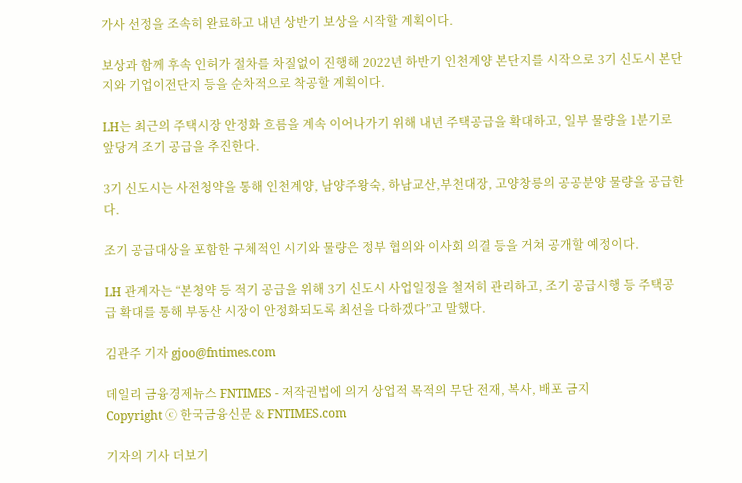가사 선정을 조속히 완료하고 내년 상반기 보상을 시작할 계획이다.

보상과 함께 후속 인허가 절차를 차질없이 진행해 2022년 하반기 인천계양 본단지를 시작으로 3기 신도시 본단지와 기업이전단지 등을 순차적으로 착공할 계획이다.

LH는 최근의 주택시장 안정화 흐름을 계속 이어나가기 위해 내년 주택공급을 확대하고, 일부 물량을 1분기로 앞당겨 조기 공급을 추진한다.

3기 신도시는 사전청약을 통해 인천계양, 남양주왕숙, 하남교산,부천대장, 고양창릉의 공공분양 물량을 공급한다.

조기 공급대상을 포함한 구체적인 시기와 물량은 정부 협의와 이사회 의결 등을 거쳐 공개할 예정이다.

LH 관계자는 “본청약 등 적기 공급을 위해 3기 신도시 사업일정을 철저히 관리하고, 조기 공급시행 등 주택공급 확대를 통해 부동산 시장이 안정화되도록 최선을 다하겠다”고 말했다.

김관주 기자 gjoo@fntimes.com

데일리 금융경제뉴스 FNTIMES - 저작권법에 의거 상업적 목적의 무단 전재, 복사, 배포 금지
Copyright ⓒ 한국금융신문 & FNTIMES.com

기자의 기사 더보기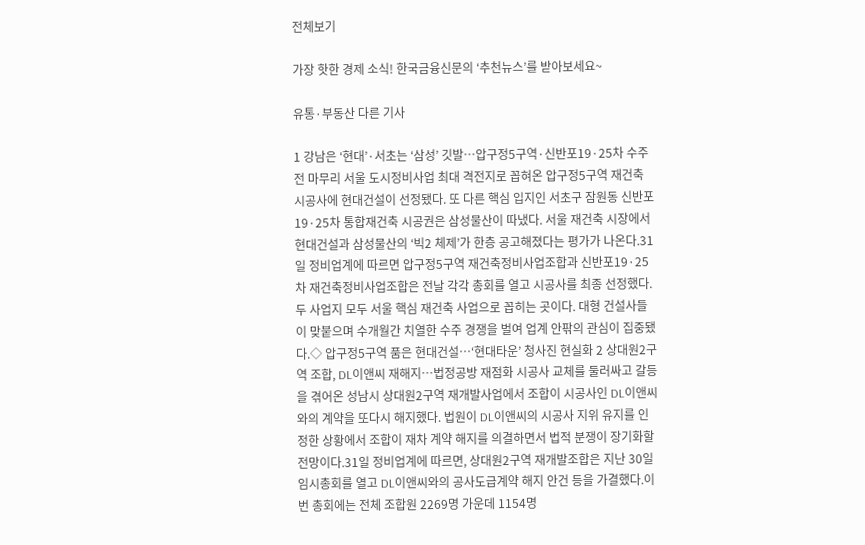전체보기

가장 핫한 경제 소식! 한국금융신문의 ‘추천뉴스’를 받아보세요~

유통·부동산 다른 기사

1 강남은 ‘현대’·서초는 ‘삼성’ 깃발…압구정5구역·신반포19·25차 수주전 마무리 서울 도시정비사업 최대 격전지로 꼽혀온 압구정5구역 재건축 시공사에 현대건설이 선정됐다. 또 다른 핵심 입지인 서초구 잠원동 신반포19·25차 통합재건축 시공권은 삼성물산이 따냈다. 서울 재건축 시장에서 현대건설과 삼성물산의 ‘빅2 체제’가 한층 공고해졌다는 평가가 나온다.31일 정비업계에 따르면 압구정5구역 재건축정비사업조합과 신반포19·25차 재건축정비사업조합은 전날 각각 총회를 열고 시공사를 최종 선정했다.두 사업지 모두 서울 핵심 재건축 사업으로 꼽히는 곳이다. 대형 건설사들이 맞붙으며 수개월간 치열한 수주 경쟁을 벌여 업계 안팎의 관심이 집중됐다.◇ 압구정5구역 품은 현대건설…‘현대타운’ 청사진 현실화 2 상대원2구역 조합, DL이앤씨 재해지…법정공방 재점화 시공사 교체를 둘러싸고 갈등을 겪어온 성남시 상대원2구역 재개발사업에서 조합이 시공사인 DL이앤씨와의 계약을 또다시 해지했다. 법원이 DL이앤씨의 시공사 지위 유지를 인정한 상황에서 조합이 재차 계약 해지를 의결하면서 법적 분쟁이 장기화할 전망이다.31일 정비업계에 따르면, 상대원2구역 재개발조합은 지난 30일 임시총회를 열고 DL이앤씨와의 공사도급계약 해지 안건 등을 가결했다.이번 총회에는 전체 조합원 2269명 가운데 1154명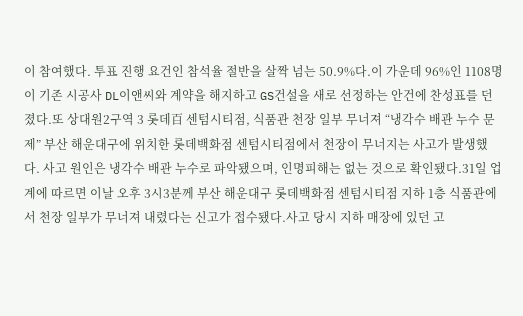이 참여했다. 투표 진행 요건인 참석율 절반을 살짝 넘는 50.9%다.이 가운데 96%인 1108명이 기존 시공사 DL이앤씨와 계약을 해지하고 GS건설을 새로 선정하는 안건에 찬성표를 던졌다.또 상대원2구역 3 롯데百 센텀시티점, 식품관 천장 일부 무너져 “냉각수 배관 누수 문제” 부산 해운대구에 위치한 롯데백화점 센텀시티점에서 천장이 무너지는 사고가 발생했다. 사고 원인은 냉각수 배관 누수로 파악됐으며, 인명피해는 없는 것으로 확인됐다.31일 업계에 따르면 이날 오후 3시3분께 부산 해운대구 롯데백화점 센텀시티점 지하 1층 식품관에서 천장 일부가 무너져 내렸다는 신고가 접수됐다.사고 당시 지하 매장에 있던 고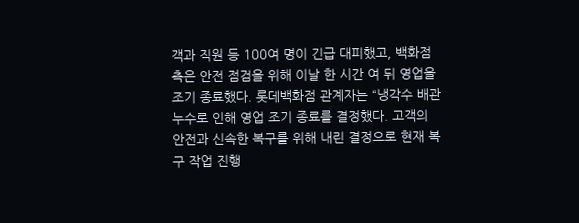객과 직원 등 100여 명이 긴급 대피했고, 백화점 측은 안전 점검을 위해 이날 한 시간 여 뒤 영업을 조기 종료했다. 롯데백화점 관계자는 “냉각수 배관 누수로 인해 영업 조기 종료를 결정했다. 고객의 안전과 신속한 복구를 위해 내린 결정으로 현재 복구 작업 진행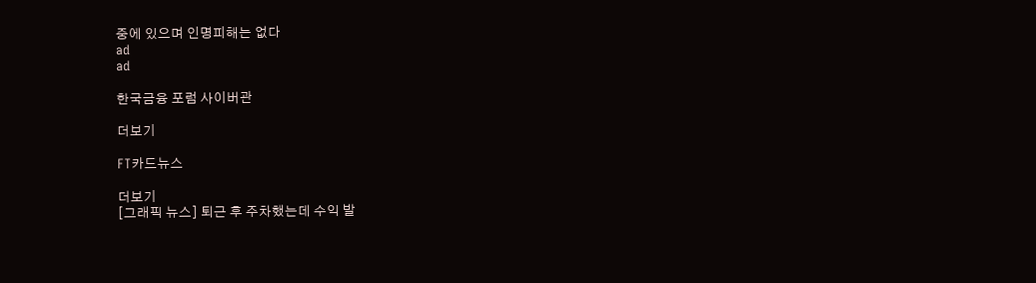중에 있으며 인명피해는 없다
ad
ad

한국금융 포럼 사이버관

더보기

FT카드뉴스

더보기
[그래픽 뉴스] 퇴근 후 주차했는데 수익 발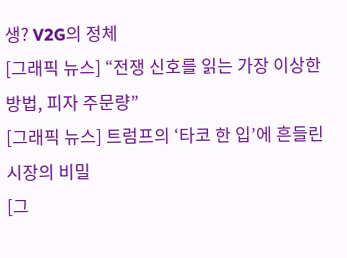생? V2G의 정체
[그래픽 뉴스] “전쟁 신호를 읽는 가장 이상한 방법, 피자 주문량”
[그래픽 뉴스] 트럼프의 ‘타코 한 입’에 흔들린 시장의 비밀
[그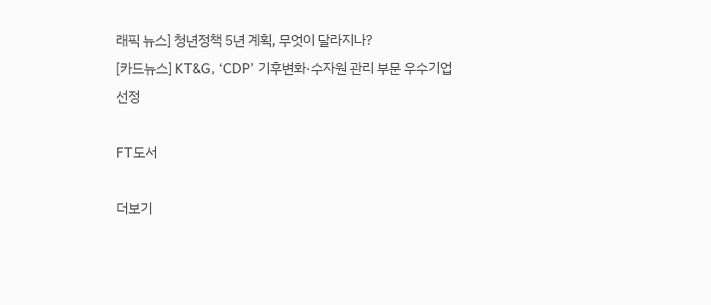래픽 뉴스] 청년정책 5년 계획, 무엇이 달라지나?
[카드뉴스] KT&G, ‘CDP’ 기후변화·수자원 관리 부문 우수기업 선정

FT도서

더보기